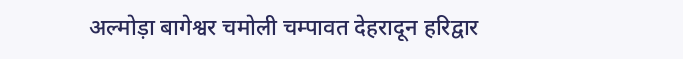अल्मोड़ा बागेश्वर चमोली चम्पावत देहरादून हरिद्वार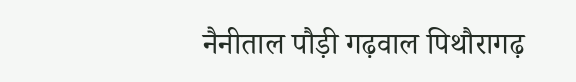नैनीताल पौड़ी गढ़वाल पिथौरागढ़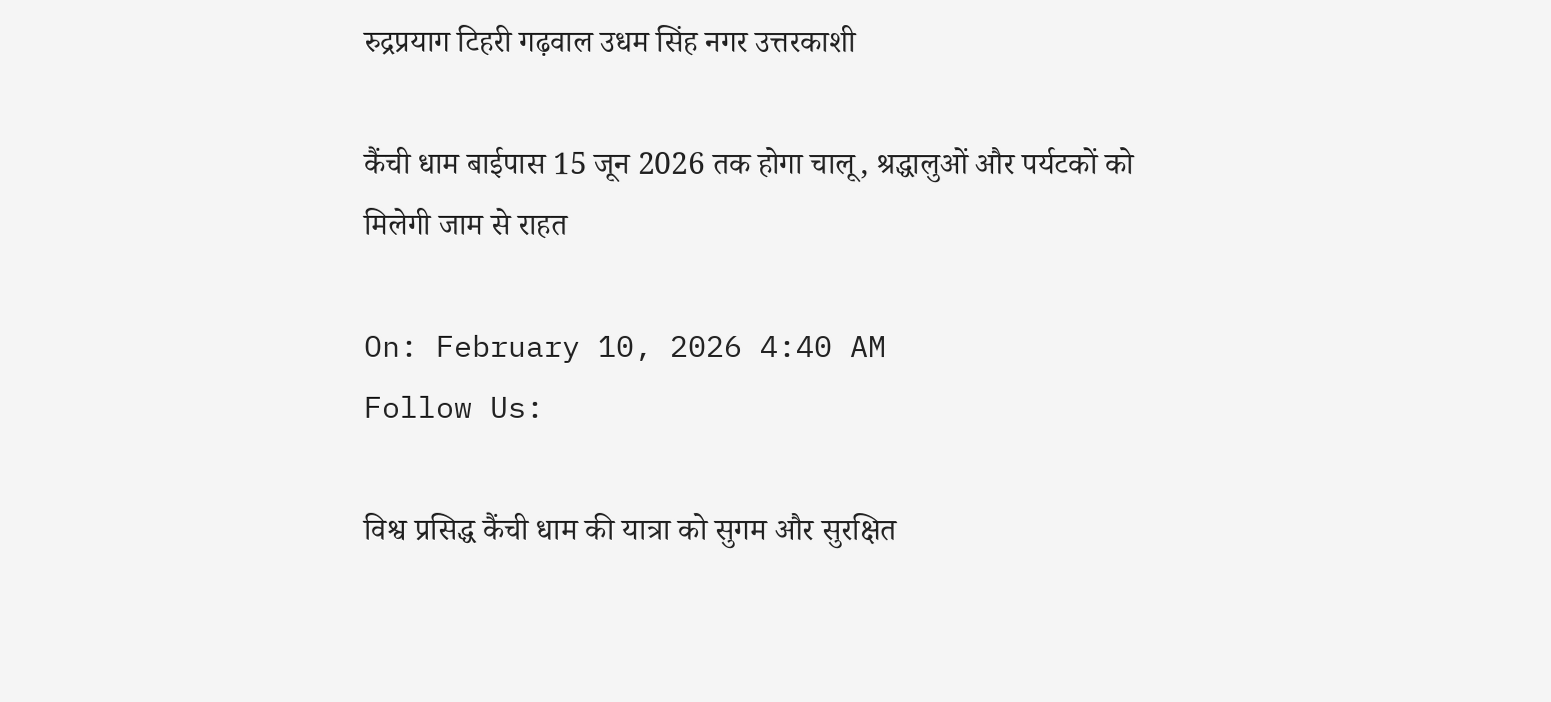रुद्रप्रयाग टिहरी गढ़वाल उधम सिंह नगर उत्तरकाशी

कैंची धाम बाईपास 15 जून 2026 तक होगा चालू, श्रद्धालुओं और पर्यटकों को मिलेगी जाम से राहत

On: February 10, 2026 4:40 AM
Follow Us:

विश्व प्रसिद्ध कैंची धाम की यात्रा को सुगम और सुरक्षित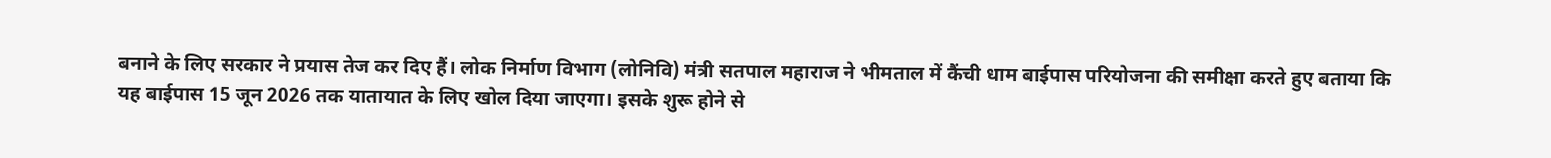बनाने के लिए सरकार ने प्रयास तेज कर दिए हैं। लोक निर्माण विभाग (लोनिवि) मंत्री सतपाल महाराज ने भीमताल में कैंची धाम बाईपास परियोजना की समीक्षा करते हुए बताया कि यह बाईपास 15 जून 2026 तक यातायात के लिए खोल दिया जाएगा। इसके शुरू होने से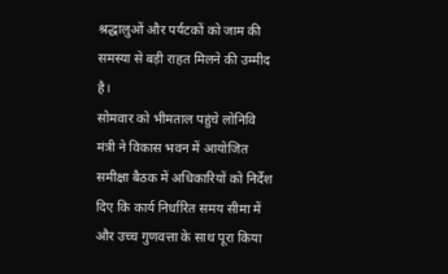श्रद्धालुओं और पर्यटकों को जाम की समस्या से बड़ी राहत मिलने की उम्मीद है।
सोमवार को भीमताल पहुंचे लोनिवि मंत्री ने विकास भवन में आयोजित समीक्षा बैठक में अधिकारियों को निर्देश दिए कि कार्य निर्धारित समय सीमा में और उच्च गुणवत्ता के साथ पूरा किया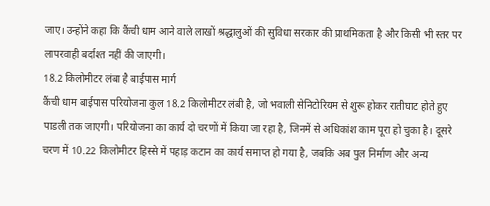जाए। उन्होंने कहा कि कैंची धाम आने वाले लाखों श्रद्धालुओं की सुविधा सरकार की प्राथमिकता है और किसी भी स्तर पर लापरवाही बर्दाश्त नहीं की जाएगी।
18.2 किलोमीटर लंबा है बाईपास मार्ग
कैंची धाम बाईपास परियोजना कुल 18.2 किलोमीटर लंबी है, जो भवाली सेनिटोरियम से शुरू होकर रातीघाट होते हुए पाडली तक जाएगी। परियोजना का कार्य दो चरणों में किया जा रहा है, जिनमें से अधिकांश काम पूरा हो चुका है। दूसरे चरण में 10.22 किलोमीटर हिस्से में पहाड़ कटान का कार्य समाप्त हो गया है, जबकि अब पुल निर्माण और अन्य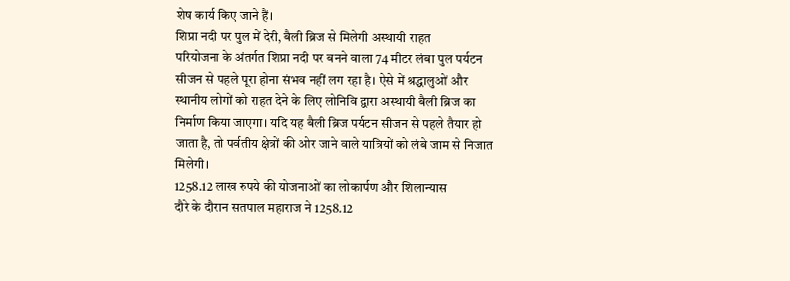शेष कार्य किए जाने हैं।
शिप्रा नदी पर पुल में देरी, बैली ब्रिज से मिलेगी अस्थायी राहत
परियोजना के अंतर्गत शिप्रा नदी पर बनने वाला 74 मीटर लंबा पुल पर्यटन सीजन से पहले पूरा होना संभव नहीं लग रहा है। ऐसे में श्रद्धालुओं और स्थानीय लोगों को राहत देने के लिए लोनिवि द्वारा अस्थायी बैली ब्रिज का निर्माण किया जाएगा। यदि यह बैली ब्रिज पर्यटन सीजन से पहले तैयार हो जाता है, तो पर्वतीय क्षेत्रों की ओर जाने वाले यात्रियों को लंबे जाम से निजात मिलेगी।
1258.12 लाख रुपये की योजनाओं का लोकार्पण और शिलान्यास
दौरे के दौरान सतपाल महाराज ने 1258.12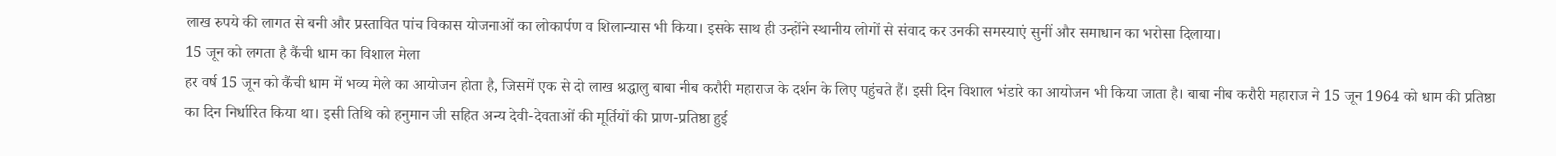लाख रुपये की लागत से बनी और प्रस्तावित पांच विकास योजनाओं का लोकार्पण व शिलान्यास भी किया। इसके साथ ही उन्होंने स्थानीय लोगों से संवाद कर उनकी समस्याएं सुनीं और समाधान का भरोसा दिलाया।
15 जून को लगता है कैंची धाम का विशाल मेला
हर वर्ष 15 जून को कैंची धाम में भव्य मेले का आयोजन होता है, जिसमें एक से दो लाख श्रद्धालु बाबा नीब करौरी महाराज के दर्शन के लिए पहुंचते हैं। इसी दिन विशाल भंडारे का आयोजन भी किया जाता है। बाबा नीब करौरी महाराज ने 15 जून 1964 को धाम की प्रतिष्ठा का दिन निर्धारित किया था। इसी तिथि को हनुमान जी सहित अन्य देवी-देवताओं की मूर्तियों की प्राण-प्रतिष्ठा हुई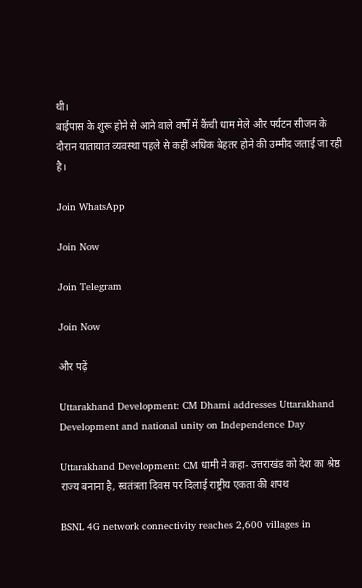थी।
बाईपास के शुरू होने से आने वाले वर्षों में कैंची धाम मेले और पर्यटन सीजन के दौरान यातायात व्यवस्था पहले से कहीं अधिक बेहतर होने की उम्मीद जताई जा रही है।

Join WhatsApp

Join Now

Join Telegram

Join Now

और पढ़ें

Uttarakhand Development: CM Dhami addresses Uttarakhand Development and national unity on Independence Day

Uttarakhand Development: CM धामी ने कहा- उत्तराखंड को देश का श्रेष्ठ राज्य बनाना है, स्वतंत्रता दिवस पर दिलाई राष्ट्रीय एकता की शपथ

BSNL 4G network connectivity reaches 2,600 villages in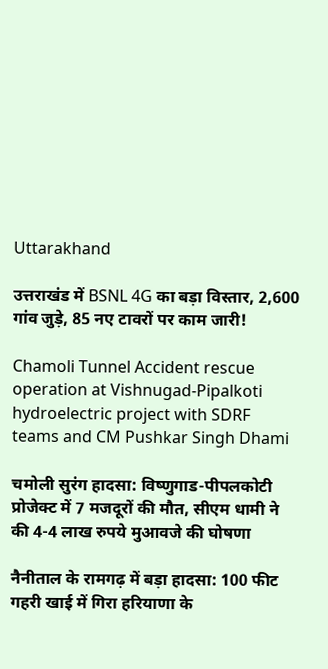Uttarakhand

उत्तराखंड में BSNL 4G का बड़ा विस्तार, 2,600 गांव जुड़े, 85 नए टावरों पर काम जारी!

Chamoli Tunnel Accident rescue operation at Vishnugad-Pipalkoti hydroelectric project with SDRF teams and CM Pushkar Singh Dhami

चमोली सुरंग हादसा: विष्णुगाड-पीपलकोटी प्रोजेक्ट में 7 मजदूरों की मौत, सीएम धामी ने की 4-4 लाख रुपये मुआवजे की घोषणा

नैनीताल के रामगढ़ में बड़ा हादसा: 100 फीट गहरी खाई में गिरा हरियाणा के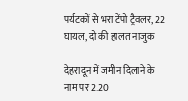पर्यटकों से भरा टेंपो ट्रैवलर, 22 घायल, दो की हालत नाजुक

देहरादून में जमीन दिलाने के नाम पर 2.20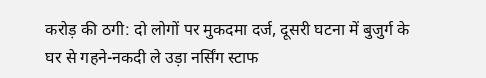करोड़ की ठगी: दो लोगों पर मुकदमा दर्ज, दूसरी घटना में बुजुर्ग के घर से गहने-नकदी ले उड़ा नर्सिंग स्टाफ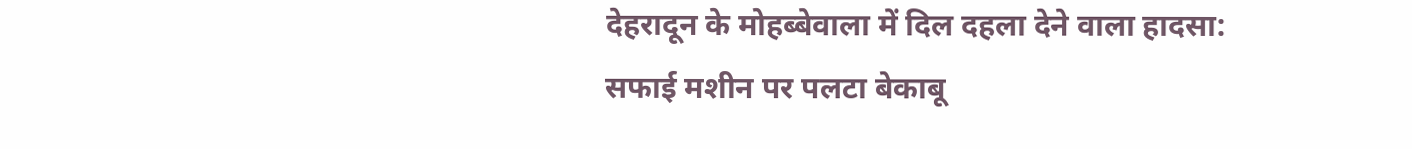देहरादून के मोहब्बेवाला में दिल दहला देने वाला हादसा: सफाई मशीन पर पलटा बेकाबू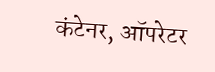कंटेनर, ऑपरेटर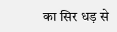का सिर धड़ से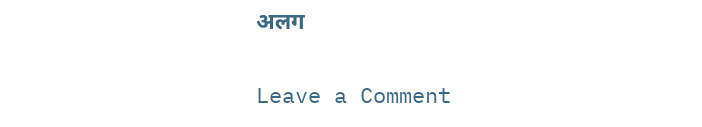अलग

Leave a Comment